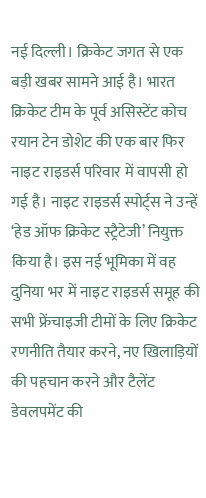नई दिल्ली। क्रिकेट जगत से एक बड़ी खबर सामने आई है। भारत क्रिकेट टीम के पूर्व असिस्टेंट कोच रयान टेन डोशेट की एक बार फिर नाइट राइडर्स परिवार में वापसी हो गई है। नाइट राइडर्स स्पोर्ट्स ने उन्हें ‘हेड ऑफ क्रिकेट स्ट्रैटेजी’ नियुक्त किया है। इस नई भूमिका में वह दुनिया भर में नाइट राइडर्स समूह की सभी फ्रेंचाइजी टीमों के लिए क्रिकेट रणनीति तैयार करने, नए खिलाड़ियों की पहचान करने और टैलेंट डेवलपमेंट की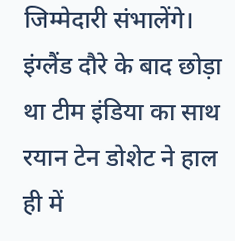जिम्मेदारी संभालेंगे।
इंग्लैंड दौरे के बाद छोड़ा था टीम इंडिया का साथ
रयान टेन डोशेट ने हाल ही में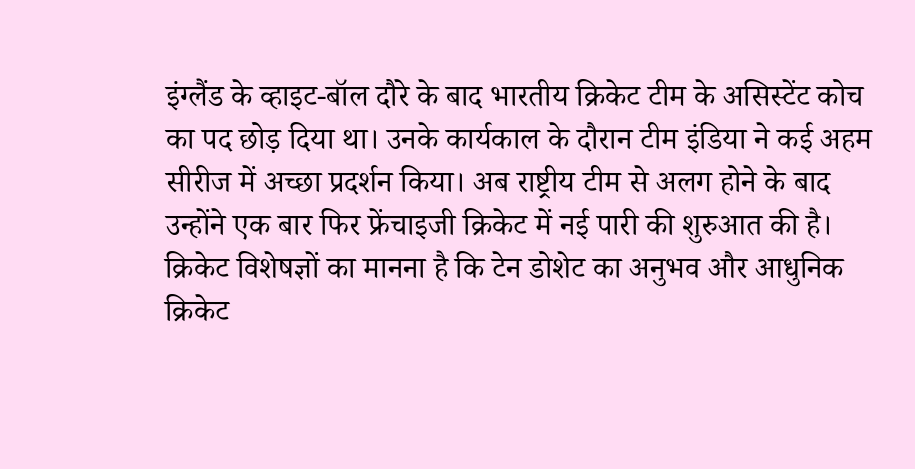इंग्लैंड के व्हाइट-बॉल दौरे के बाद भारतीय क्रिकेट टीम के असिस्टेंट कोच का पद छोड़ दिया था। उनके कार्यकाल के दौरान टीम इंडिया ने कई अहम सीरीज में अच्छा प्रदर्शन किया। अब राष्ट्रीय टीम से अलग होने के बाद उन्होंने एक बार फिर फ्रेंचाइजी क्रिकेट में नई पारी की शुरुआत की है।
क्रिकेट विशेषज्ञों का मानना है कि टेन डोशेट का अनुभव और आधुनिक क्रिकेट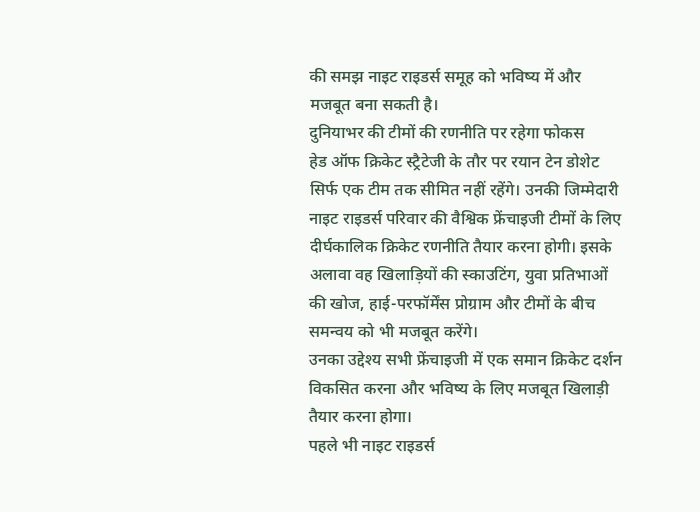की समझ नाइट राइडर्स समूह को भविष्य में और मजबूत बना सकती है।
दुनियाभर की टीमों की रणनीति पर रहेगा फोकस
हेड ऑफ क्रिकेट स्ट्रैटेजी के तौर पर रयान टेन डोशेट सिर्फ एक टीम तक सीमित नहीं रहेंगे। उनकी जिम्मेदारी नाइट राइडर्स परिवार की वैश्विक फ्रेंचाइजी टीमों के लिए दीर्घकालिक क्रिकेट रणनीति तैयार करना होगी। इसके अलावा वह खिलाड़ियों की स्काउटिंग, युवा प्रतिभाओं की खोज, हाई-परफॉर्मेंस प्रोग्राम और टीमों के बीच समन्वय को भी मजबूत करेंगे।
उनका उद्देश्य सभी फ्रेंचाइजी में एक समान क्रिकेट दर्शन विकसित करना और भविष्य के लिए मजबूत खिलाड़ी तैयार करना होगा।
पहले भी नाइट राइडर्स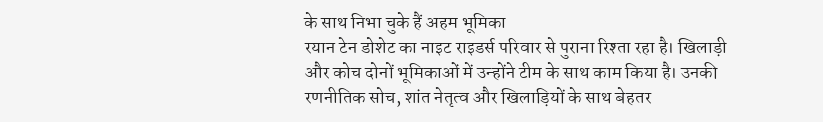के साथ निभा चुके हैं अहम भूमिका
रयान टेन डोशेट का नाइट राइडर्स परिवार से पुराना रिश्ता रहा है। खिलाड़ी और कोच दोनों भूमिकाओं में उन्होंने टीम के साथ काम किया है। उनकी रणनीतिक सोच, शांत नेतृत्व और खिलाड़ियों के साथ बेहतर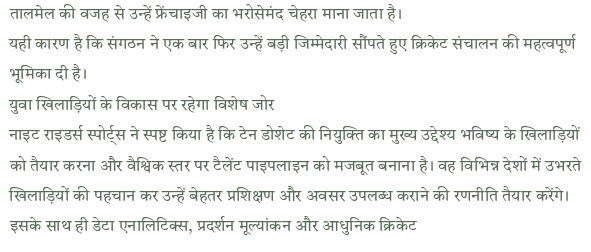तालमेल की वजह से उन्हें फ्रेंचाइजी का भरोसेमंद चेहरा माना जाता है।
यही कारण है कि संगठन ने एक बार फिर उन्हें बड़ी जिम्मेदारी सौंपते हुए क्रिकेट संचालन की महत्वपूर्ण भूमिका दी है।
युवा खिलाड़ियों के विकास पर रहेगा विशेष जोर
नाइट राइडर्स स्पोर्ट्स ने स्पष्ट किया है कि टेन डोशेट की नियुक्ति का मुख्य उद्देश्य भविष्य के खिलाड़ियों को तैयार करना और वैश्विक स्तर पर टैलेंट पाइपलाइन को मजबूत बनाना है। वह विभिन्न देशों में उभरते खिलाड़ियों की पहचान कर उन्हें बेहतर प्रशिक्षण और अवसर उपलब्ध कराने की रणनीति तैयार करेंगे।
इसके साथ ही डेटा एनालिटिक्स, प्रदर्शन मूल्यांकन और आधुनिक क्रिकेट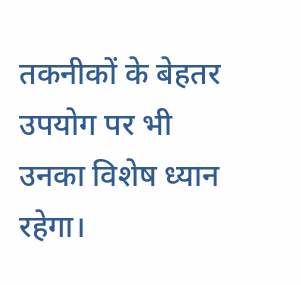तकनीकों के बेहतर उपयोग पर भी उनका विशेष ध्यान रहेगा।